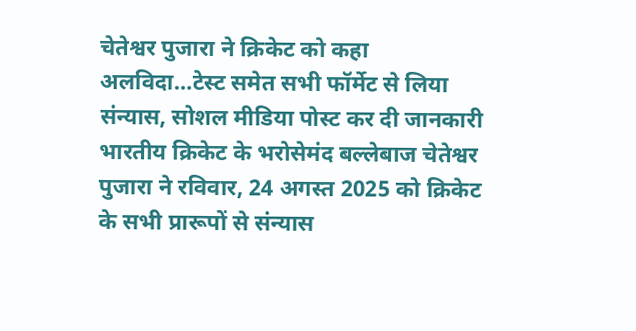चेतेश्वर पुजारा ने क्रिकेट को कहा अलविदा…टेस्ट समेत सभी फॉर्मेट से लिया संन्यास, सोशल मीडिया पोस्ट कर दी जानकारी
भारतीय क्रिकेट के भरोसेमंद बल्लेबाज चेतेश्वर पुजारा ने रविवार, 24 अगस्त 2025 को क्रिकेट के सभी प्रारूपों से संन्यास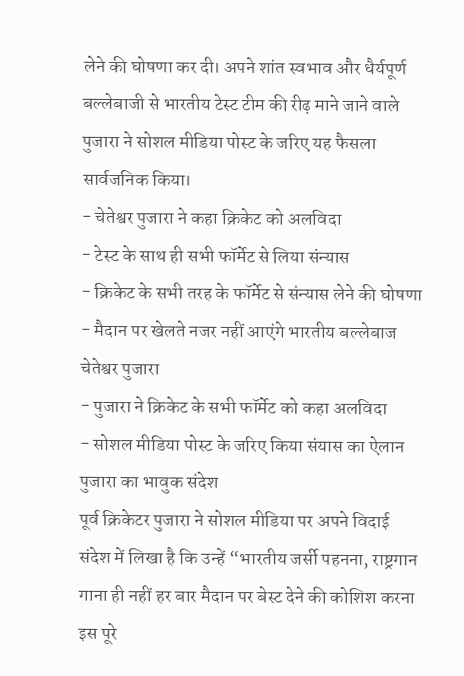लेने की घोषणा कर दी। अपने शांत स्वभाव और धैर्यपूर्ण बल्लेबाजी से भारतीय टेस्ट टीम की रीढ़ माने जाने वाले पुजारा ने सोशल मीडिया पोस्ट के जरिए यह फैसला सार्वजनिक किया।
- चेतेश्वर पुजारा ने कहा क्रिकेट को अलविदा
- टेस्ट के साथ ही सभी फॉर्मेट से लिया संन्यास
- क्रिकेट के सभी तरह के फॉर्मेट से संन्यास लेने की घोषणा
- मैदान पर खेलते नजर नहीं आएंगे भारतीय बल्लेबाज चेतेश्वर पुजारा
- पुजारा ने क्रिकेट के सभी फॉर्मेट को कहा अलविदा
- सोशल मीडिया पोस्ट के जरिए किया संयास का ऐलान
पुजारा का भावुक संदेश
पूर्व क्रिकेटर पुजारा ने सोशल मीडिया पर अपने विदाई संदेश में लिखा है कि उन्हें “भारतीय जर्सी पहनना, राष्ट्रगान गाना ही नहीं हर बार मैदान पर बेस्ट देने की कोशिश करना इस पूरे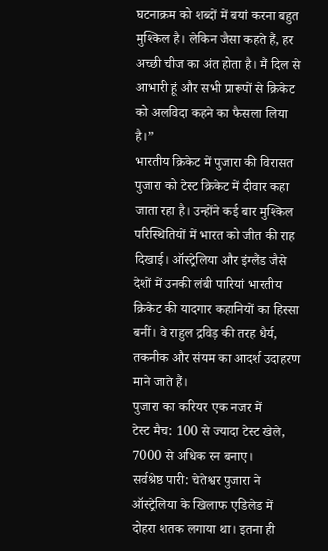घटनाक्रम को शब्दों में बयां करना बहुत मुश्किल है। लेकिन जैसा कहते हैं, हर अच्छी चीज का अंत होता है। मैं दिल से आभारी हूं और सभी प्रारूपों से क्रिकेट को अलविदा कहने का फैसला लिया है।”
भारतीय क्रिकेट में पुजारा की विरासत
पुजारा को टेस्ट क्रिकेट में दीवार कहा जाता रहा है। उन्होंने कई बार मुश्किल परिस्थितियों में भारत को जीत की राह दिखाई। ऑस्ट्रेलिया और इंग्लैंड जैसे देशों में उनकी लंबी पारियां भारतीय क्रिकेट की यादगार कहानियों का हिस्सा बनीं। वे राहुल द्रविड़ की तरह धैर्य, तकनीक और संयम का आदर्श उदाहरण माने जाते हैं।
पुजारा का करियर एक नजर में
टेस्ट मैच: 100 से ज्यादा टेस्ट खेले, 7000 से अधिक रन बनाए।
सर्वश्रेष्ठ पारी: चेतेश्वर पुजारा ने ऑस्ट्रेलिया के खिलाफ एडिलेड में दोहरा शतक लगाया था। इतना ही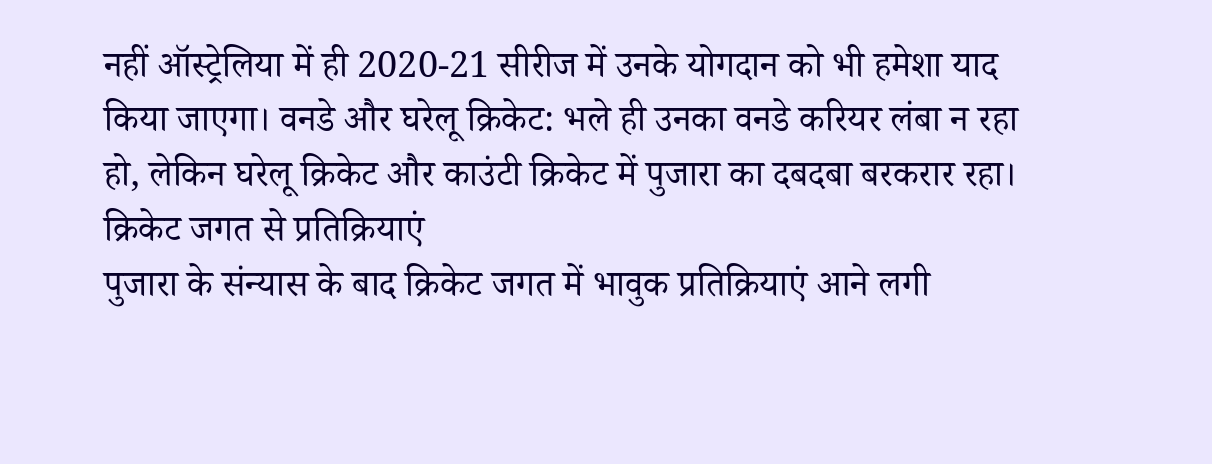नहीं ऑस्ट्रेलिया में ही 2020-21 सीरीज में उनके योगदान को भी हमेशा याद किया जाएगा। वनडे और घरेलू क्रिकेट: भले ही उनका वनडे करियर लंबा न रहा हो, लेकिन घरेलू क्रिकेट और काउंटी क्रिकेट में पुजारा का दबदबा बरकरार रहा।
क्रिकेट जगत से प्रतिक्रियाएं
पुजारा के संन्यास के बाद क्रिकेट जगत में भावुक प्रतिक्रियाएं आने लगी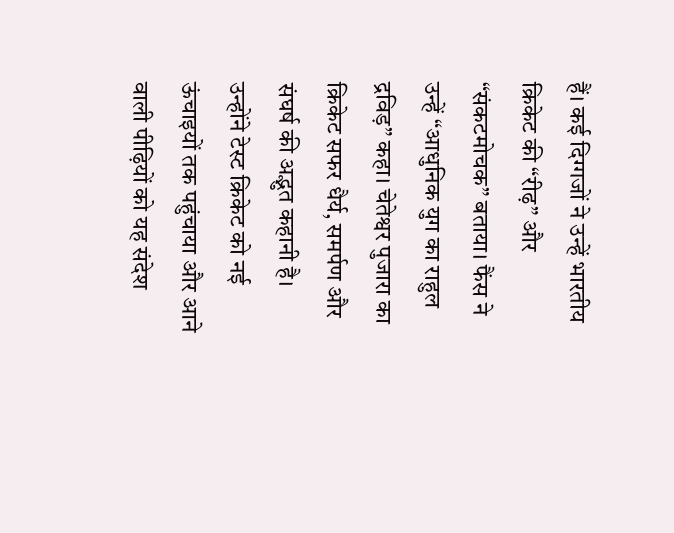हैं। कई दिग्गजों ने उन्हें भारतीय क्रिकेट की “रीढ़” और “संकटमोचक” बताया। फैंस ने उन्हें “आधुनिक युग का राहुल द्रविड़” कहा। चेतेश्वर पुजारा का क्रिकेट सफर धैर्य, समर्पण और संघर्ष की अद्भुत कहानी है। उन्होंने टेस्ट क्रिकेट को नई ऊंचाइयों तक पहुंचाया और आने वाली पीढ़ियों को यह संदेश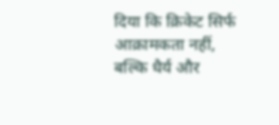दिया कि क्रिकेट सिर्फ आक्रामकता नहीं, बल्कि धैर्य और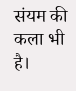संयम की कला भी है।